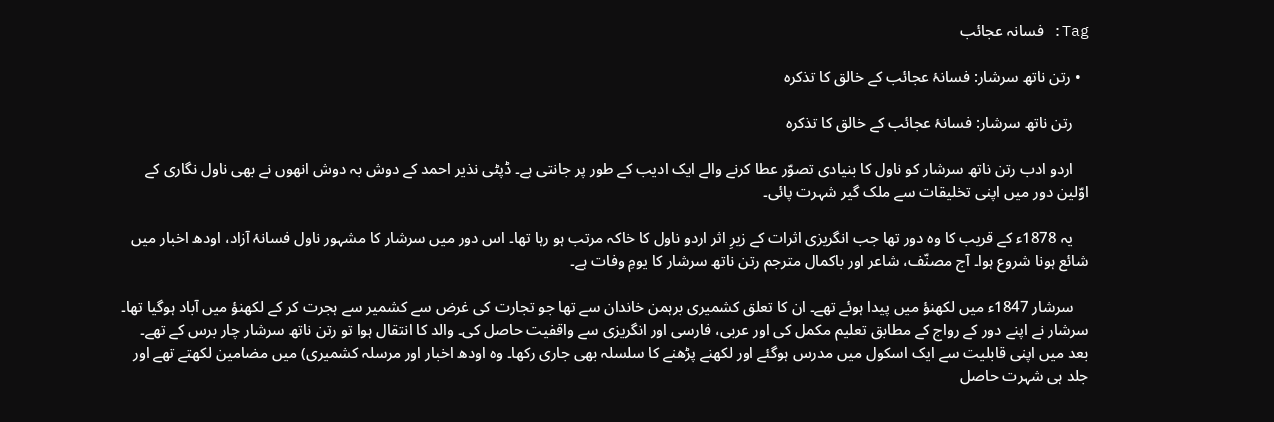Tag: فسانہ عجائب

  • رتن ناتھ سرشار: فسانۂ عجائب کے خالق کا تذکرہ

    رتن ناتھ سرشار: فسانۂ عجائب کے خالق کا تذکرہ

    اردو ادب رتن ناتھ سرشار کو ناول کا بنیادی تصوّر عطا کرنے والے ایک ادیب کے طور پر جانتی ہے۔ ڈپٹی نذیر احمد کے دوش بہ دوش انھوں نے بھی ناول نگاری کے اوّلین دور میں اپنی تخلیقات سے ملک گیر شہرت پائی۔

    یہ 1878ء کے قریب کا وہ دور تھا جب انگریزی اثرات کے زیرِ اثر اردو ناول کا خاکہ مرتب ہو رہا تھا۔ اس دور میں سرشار کا مشہور ناول فسانۂ آزاد، اودھ اخبار میں شائع ہونا شروع ہوا۔ آج مصنّف، شاعر اور باکمال مترجم رتن ناتھ سرشار کا یومِ وفات ہے۔

    سرشار 1847ء میں لکھنؤ میں پیدا ہوئے تھے۔ ان کا تعلق کشمیری برہمن خاندان سے تھا جو تجارت کی غرض سے کشمیر سے ہجرت کر کے لکھنؤ میں آباد ہوگیا تھا۔ سرشار نے اپنے دور کے رواج کے مطابق تعلیم مکمل کی اور عربی، فارسی اور انگریزی سے واقفیت حاصل کی۔ والد کا انتقال ہوا تو رتن ناتھ سرشار چار برس کے تھے۔ بعد میں اپنی قابلیت سے ایک اسکول میں مدرس ہوگئے اور لکھنے پڑھنے کا سلسلہ بھی جاری رکھا۔ وہ اودھ اخبار اور مرسلہ کشمیری) میں مضامین لکھتے تھے اور جلد ہی شہرت حاصل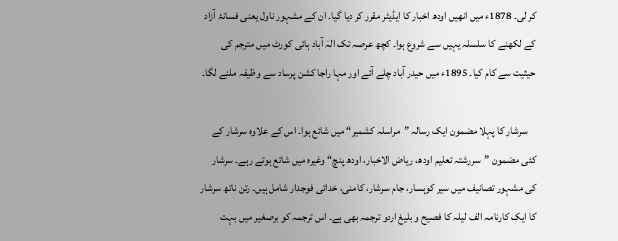کر لی۔ 1878ء میں انھیں اودھ اخبار کا ایڈیٹر مقرر کر دیا گیا۔ ان کے مشہور ناول یعنی فسانۂ آزاد کے لکھنے کا سلسلہ یہیں سے شروع ہوا۔ کچھ عرصہ تک الہٰ آباد ہائی کورٹ میں مترجم کی حیثیت سے کام کیا۔ 1895ء میں حیدر آباد چلے آئے اور مہا راجا کشن پرساد سے وظیفہ ملنے لگا۔

    سرشار کا پہلا مضمون ایک رسالہ ”مراسلہ کشمیر“ میں شائع ہوا۔ اس کے علاوہ سرشار کے کئی مضمون ”سررشتہ تعلیم اودھ، ریاض الاخبار، اودھ پنچ“ وغیرہ میں شائع ہوتے رہے۔ سرشار کی مشہور تصانیف میں سیر کوہسار، جام سرشار، کامنی، خدائی فوجدار شامل ہیں۔ رتن ناتھ سرشار کا ایک کارنامہ الف لیلہ کا فصیح و بلیغ اردو ترجمہ بھی ہے۔ اس ترجمہ کو برصغیر میں بہت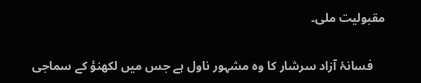مقبولیت ملی۔

    فسانۂ آزاد سرشار کا وہ مشہور ناول ہے جس میں لکھنؤ کے سماجی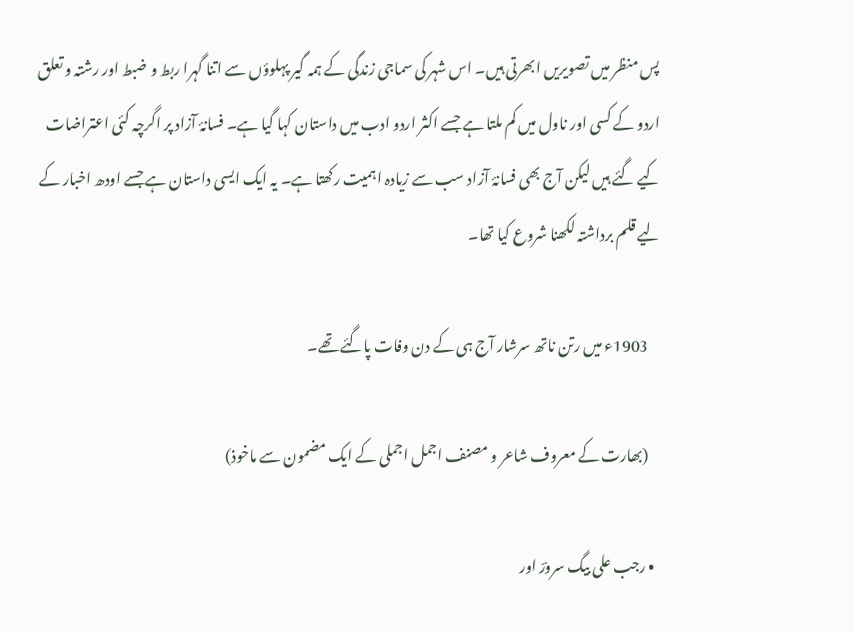پس منظر میں تصویریں‌ ابھرتی ہیں۔ اس شہر کی سماجی زندگی کے ہمہ گیر پہلوؤں سے اتنا گہرا ربط و ضبط اور رشتہ و تعلق اردو کے کسی اور ناول میں کم ملتا ہے جسے اکثر اردو ادب میں داستان کہا گیا ہے۔ فسانۂ آزاد پر اگرچہ کئی اعتراضات کیے گئے ہیں لیکن آج بھی فسانۂ آزاد سب سے زیادہ اہمیت رکھتا ہے۔ یہ ایک ایسی داستان ہے جسے اودھ اخبار کے لیے قلم برداشتہ لکھنا شروع کیا تھا۔

    1903ء میں رتن ناتھ سرشار آج ہی کے دن وفات پاگئے تھے۔

    (بھارت کے معروف شاعر و مصنف اجمل اجملی کے ایک مضمون سے ماخوذ)

  • رجب علی بیگ سرورؔ اور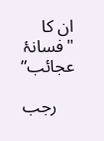ان کا "فسانۂ عجائب”

    رجب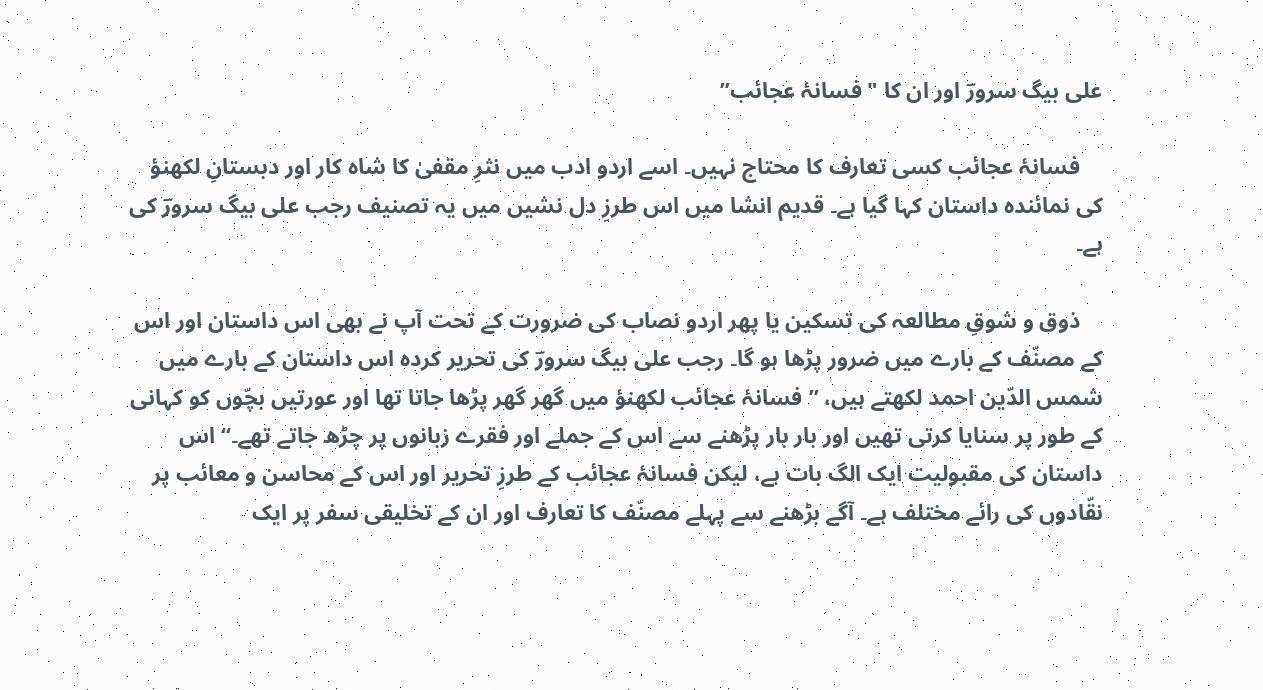علی بیگ سرورؔ اور ان کا "فسانۂ عجائب”

    فسانۂ عجائب کسی تعارف کا محتاج نہیں۔ اسے اردو ادب میں نثرِ مقفیٰ کا شاہ کار اور دبستانِ لکھنؤ کی نمائندہ داستان کہا گیا ہے۔ قدیم انشا میں اس طرزِ دل نشیں میں یہ تصنیف رجب علی بیگ سرورؔ کی ہے۔

    ذوق و شوقِ مطالعہ کی تسکین یا پھر اردو نصاب کی ضرورت کے تحت آپ نے بھی اس داستان اور اس کے مصنّف کے بارے میں ضرور پڑھا ہو گا۔ رجب علی بیگ سرورؔ کی تحریر کردہ اس داستان کے بارے میں شمس الدّین احمد لکھتے ہیں، ”فسانۂ عجائب لکھنؤ میں گھر گھر پڑھا جاتا تھا اور عورتیں بچّوں کو کہانی کے طور پر سنایا کرتی تھیں اور بار بار پڑھنے سے اس کے جملے اور فقرے زبانوں پر چڑھ جاتے تھے۔“ اس داستان کی مقبولیت ایک الگ بات ہے، لیکن فسانۂ عجائب کے طرزِ تحریر اور اس کے محاسن و معائب پر نقّادوں کی رائے مختلف ہے۔ آگے بڑھنے سے پہلے مصنّف کا تعارف اور ان کے تخلیقی سفر پر ایک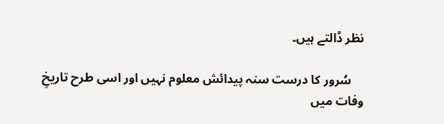نظر ڈالتے ہیں۔

    سُرور کا درست سنہ پیدائش معلوم نہیں اور اسی طرح‌ تاریخِ وفات میں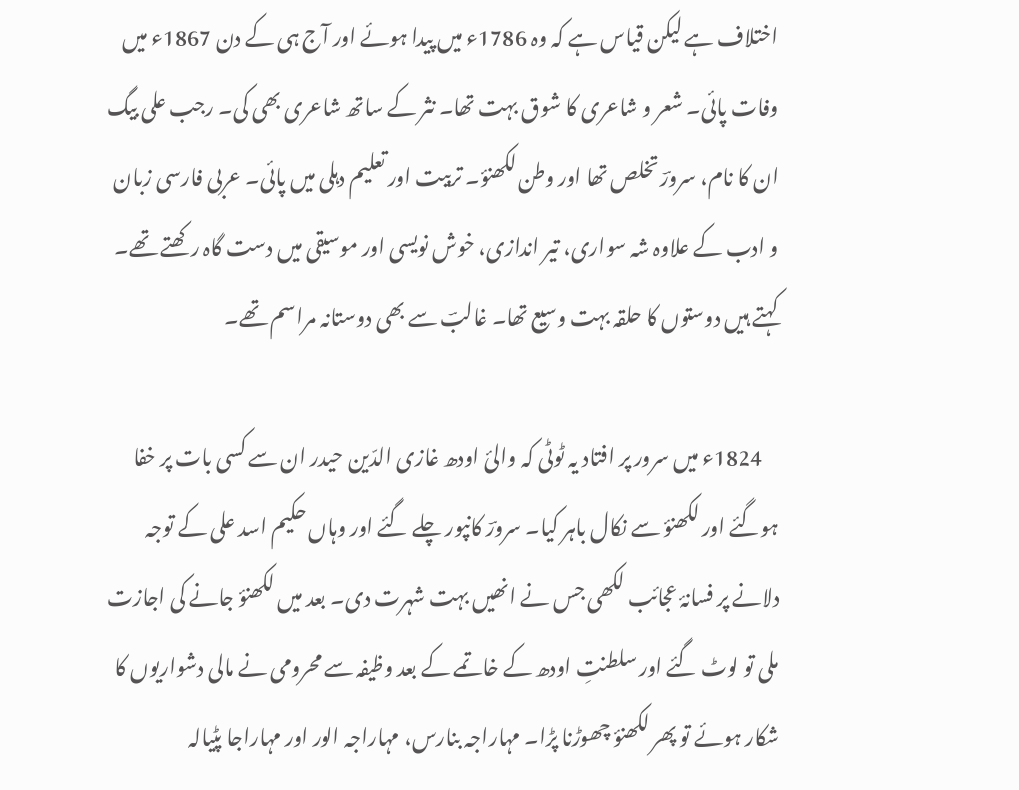اختلاف ہے لیکن قیاس ہے کہ وہ 1786ء میں پیدا ہوئے اور آج ہی کے دن 1867ء میں وفات پائی۔ شعر و شاعری کا شوق بہت تھا۔ نثر کے ساتھ شاعری بھی کی۔ رجب علی بیگ ان کا نام، سرورؔ تخلص تھا اور وطن لکھنؤ۔ تربیت اور تعلیم دہلی میں پائی۔ عربی فارسی زبان و ادب کے علاوہ شہ سواری، تیر اندازی، خوش نویسی اور موسیقی میں دست گاہ رکھتے تھے۔ کہتے ہیں دوستوں کا حلقہ بہت وسیع تھا۔ غالبؔ سے بھی دوستانہ مراسم تھے۔

    1824ء میں سرور پر افتاد یہ ٹوٹی کہ والیٔ اودھ غازی الدّین حیدر ان سے کسی بات پر خفا ہوگئے اور لکھنؤ سے نکال باہر کیا۔ سرورؔ کانپور چلے گئے اور وہاں حکیم اسد علی کے توجہ دلانے پر فسانۂ عجائب لکھی جس نے انھیں بہت شہرت دی۔ بعد میں لکھنؤ جانے کی اجازت ملی تو لوٹ گئے اور سلطنتِ اودھ کے خاتمے کے بعد وظیفہ سے محرومی نے مالی دشواریوں کا شکار ہوئے تو پھر لکھنؤ چھوڑنا پڑا۔ مہاراجہ بنارس، مہاراجہ الور اور مہاراجا پٹیالہ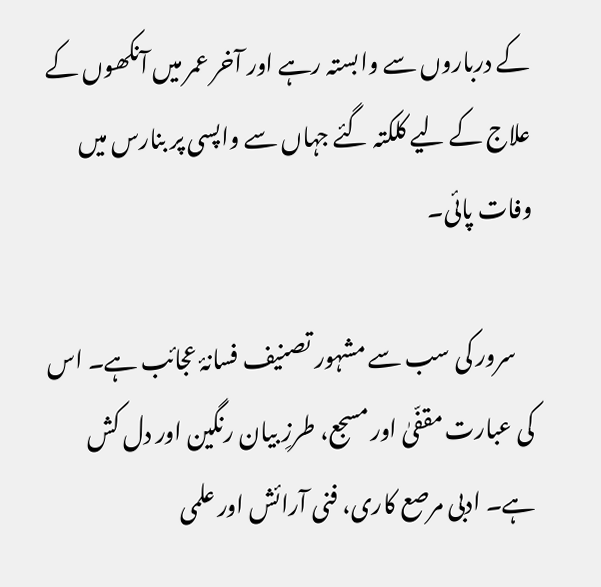کے درباروں سے وابستہ رہے اور آخر عمر میں آنکھوں کے علاج کے لیے کلکتہ گئے جہاں سے واپسی پر بنارس میں وفات پائی۔

    سرور کی سب سے مشہور تصنیف فسانۂ عجائب ہے۔ اس کی عبارت مقفّیٰ اور مسجع، طرزِ بیان رنگین اور دل کش ہے۔ ادبی مرصع کاری، فنی آرائش اور علمی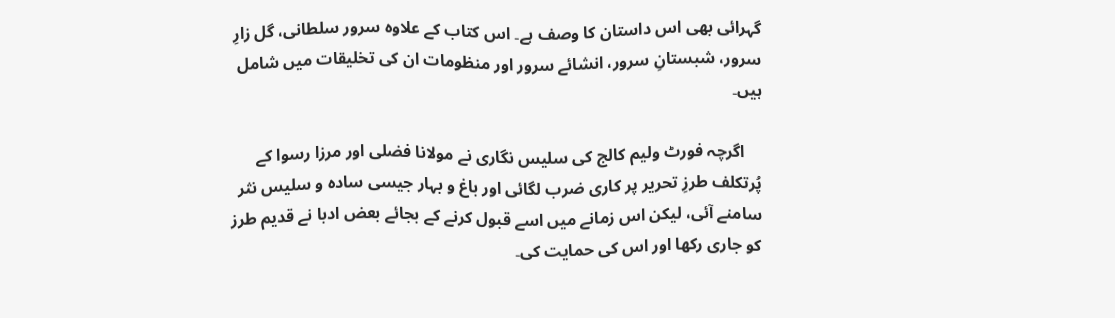گہرائی بھی اس داستان کا وصف ہے۔ اس کتاب کے علاوہ سرور سلطانی، گل زارِ سرور، شبستانِ سرور، انشائے سرور اور منظومات ان کی تخلیقات میں‌ شامل ہیں۔

    اگرچہ فورٹ ولیم کالج کی سلیس نگاری نے مولانا فضلی اور مرزا رسوا کے پُرتکلف طرزِ تحریر پر کاری ضرب لگائی اور باغ و بہار جیسی سادہ و سلیس نثر سامنے آئی، لیکن اس زمانے میں اسے قبول کرنے کے بجائے بعض ادبا نے قدیم طرز کو جاری رکھا اور اس کی حمایت کی۔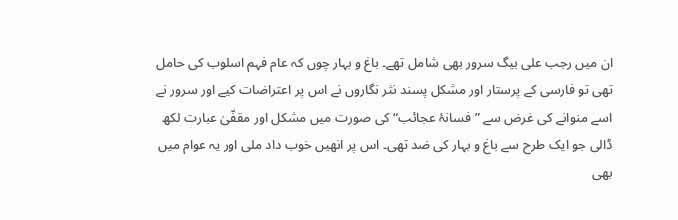ان میں رجب علی بیگ سرور بھی شامل تھے۔ باغ و بہار چوں کہ عام فہم اسلوب کی حامل تھی تو فارسی کے پرستار اور مشکل پسند نثر نگاروں نے اس پر اعتراضات کیے اور سرور نے اسے منوانے کی غرض سے ”فسانۂ عجائب“ کی صورت میں مشکل اور مقفّیٰ عبارت لکھ ڈالی جو ایک طرح سے باغ و بہار کی ضد تھی۔ اس پر انھیں‌ خوب داد ملی اور یہ عوام میں‌ بھی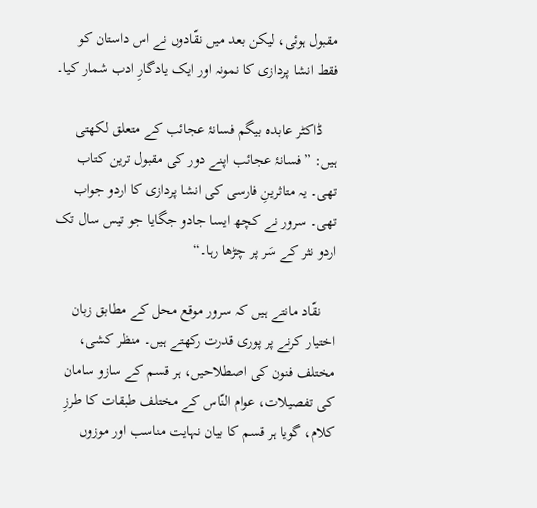مقبول ہوئی، لیکن بعد میں نقّادوں نے اس داستان کو فقط انشا پردازی کا نمونہ اور ایک یادگارِ ادب شمار کیا۔

    ڈاکٹر عابدہ بیگم فسانۂ عجائب کے متعلق لکھتی ہیں: ”فسانۂ عجائب اپنے دور کی مقبول ترین کتاب تھی۔ یہ متاثرینِ فارسی کی انشا پردازی کا اردو جواب تھی۔ سرور نے کچھ ایسا جادو جگایا جو تیس سال تک اردو نثر کے سَر پر چڑھا رہا۔“

    نقّاد مانتے ہیں کہ سرور موقع محل کے مطابق زبان اختیار کرنے پر پوری قدرت رکھتے ہیں۔ منظر کشی، مختلف فنون کی اصطلاحیں، ہر قسم کے سازو سامان کی تفصیلات، عوام النّاس کے مختلف طبقات کا طرزِ کلام، گویا ہر قسم کا بیان نہایت مناسب اور موزوں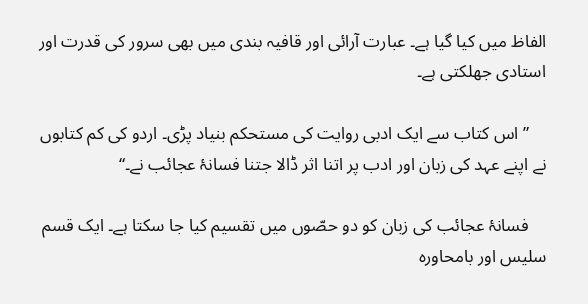الفاظ میں کیا گیا ہے۔ عبارت آرائی اور قافیہ بندی میں بھی سرور کی قدرت اور استادی جھلکتی ہے۔

    ” اس کتاب سے ایک ادبی روایت کی مستحکم بنیاد پڑی۔ اردو کی کم کتابوں نے اپنے عہد کی زبان اور ادب پر اتنا اثر ڈالا جتنا فسانۂ عجائب نے۔“

    فسانۂ عجائب کی زبان کو دو حصّوں میں تقسیم کیا جا سکتا ہے۔ ایک قسم سلیس اور بامحاورہ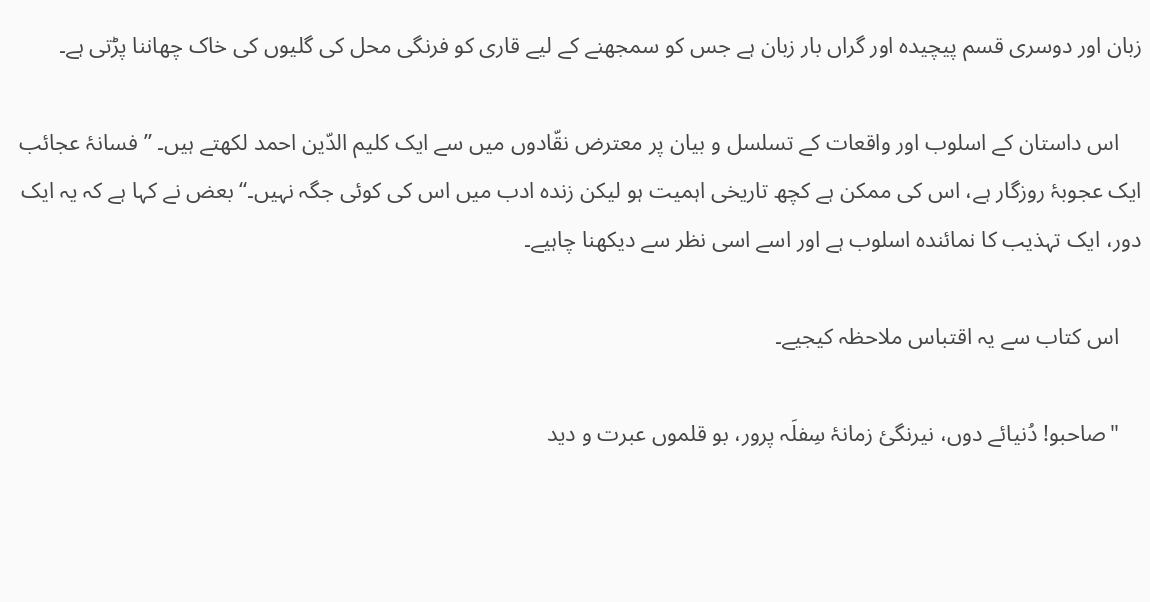زبان اور دوسری قسم پیچیدہ اور گراں بار زبان ہے جس کو سمجھنے کے لیے قاری کو فرنگی محل کی گلیوں کی خاک چھاننا پڑتی ہے۔

    اس داستان کے اسلوب اور واقعات کے تسلسل و بیان پر معترض نقّادوں میں‌ سے ایک کلیم الدّین احمد لکھتے ہیں۔ ”فسانۂ عجائب ایک عجوبۂ روزگار ہے، اس کی ممکن ہے کچھ تاریخی اہمیت ہو لیکن زندہ ادب میں اس کی کوئی جگہ نہیں۔“ بعض نے کہا ہے کہ یہ ایک دور، ایک تہذیب کا نمائندہ اسلوب ہے اور اسے اسی نظر سے دیکھنا چاہیے۔

    اس کتاب سے یہ اقتباس ملاحظہ کیجیے۔

    "صاحبو! دُنیائے دوں، نیرنگیٔ زمانۂ سِفلَہ پرور، بو قلموں عبرت و دید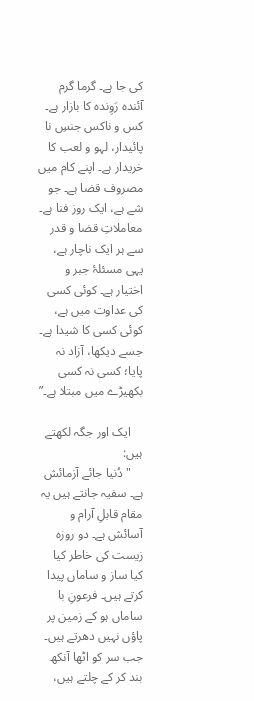کی جا ہے۔ گرما گرم آئندہ رَوِندہ کا بازار ہے۔ کس و ناکس جنسِ نا پائیدار، لہو و لعب کا خریدار ہے۔ اپنے کام میں مصروف قضا ہے۔ جو شے ہے، ایک روز فنا ہے۔ معاملاتِ قضا و قدر سے ہر ایک ناچار ہے، یہی مسئلۂ جبر و اختیار ہے۔ کوئی کسی کی عداوت میں ہے، کوئی کسی کا شیدا ہے۔ جسے دیکھا، آزاد نہ پایا؛ کسی نہ کسی بکھیڑے میں مبتلا ہے۔”

    ایک اور جگہ لکھتے ہیں:
    "دُنيا جائے آزمائش ہے۔ سفیہ جانتے ہیں یہ مقام قابلِ آرام و آسائش ہے۔ دو روزہ زیست کی خاطر کیا کیا ساز و ساماں پیدا کرتے ہیں۔ فرعونِ با ساماں ہو کے زمین پر پاؤں نہیں دھرتے ہیں۔ جب سر کو اٹھا آنکھ بند کر کے چلتے ہیں،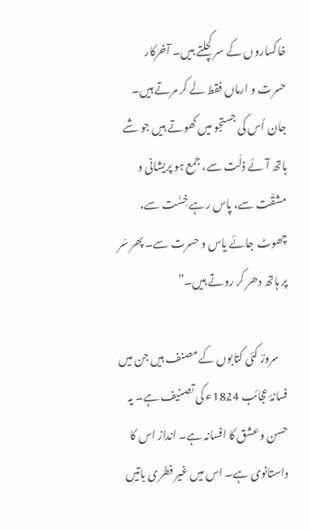خاکساروں کے سر کچلتے ہیں۔ آخرکار حسرت و ارماں فقط لے کر مرتے ہیں۔ جان اُس کی جستجو میں کھوتے ہیں جو شے ہاتھ آئے ذلّت سے، جمع ہو پریشانی و مشقّت سے، پاس رہے خِسَّت سے، چھوٹ جائے یاس و حسرت سے۔ پھر سَر پر ہاتھ دھر کر روتے ہیں۔”

    سرورؔ کئی کتابوں کے مصنف ہیں جن میں فسانۂ عجائب 1824ء کی تصنیف ہے۔ یہ حسن و عشق کا افسانہ ہے۔ انداز اس کا داستانوی ہے۔ اس میں غیر فطری باتیں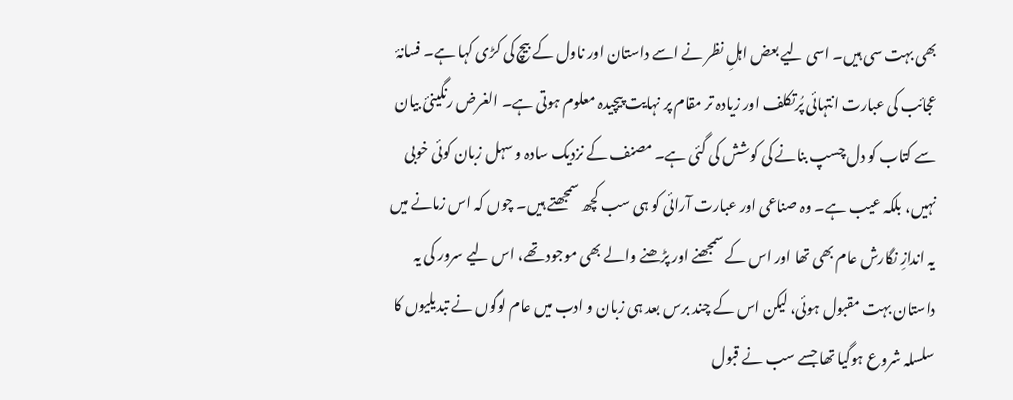بھی بہت سی ہیں۔ اسی لیے بعض اہلِ نظر نے اسے داستان اور ناول کے بیچ کی کڑی کہا ہے۔ فسانۂ عجائب کی عبارت انتہائی پُرتکلف اور زیادہ تر مقام پر نہایت پیچیدہ معلوم ہوتی ہے۔ الغرض رنگینیٔ بیان سے کتاب کو دل چسپ بنانے کی کوشش کی گئی ہے۔ مصنف کے نزدیک سادہ و سہل زبان کوئی خوبی نہیں، بلکہ عیب ہے۔ وہ صناعی اور عبارت آرائی کو ہی سب کچھ سمجھتے ہیں۔ چوں کہ اس زمانے میں یہ اندازِ نگارش عام بھی تھا اور اس کے سمجھنے اور پڑھنے والے بھی موجود تھے، اس لیے سرور کی یہ داستان بہت مقبول ہوئی، لیکن اس کے چند برس بعد ہی زبان و ادب میں عام لوگوں نے تبدیلیوں کا سلسلہ شروع ہوگیا تھا جسے سب نے قبول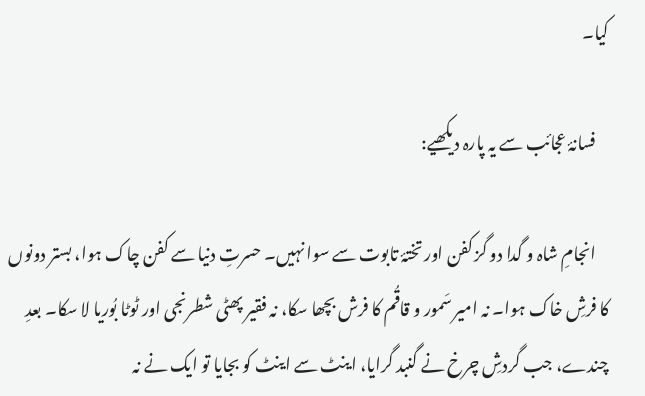کیا۔

    فسانۂ عجائب سے یہ پارہ دیکھیے:

    انجامِ شاہ و گدا دو گز کفن اور تختۂ تابوت سے سوا نہیں۔ حسرتِ دنیا سے کفن چاک ہوا، بستر دونوں کا فرشِ خاک ہوا۔ نہ امیر سَمور و قاقُم کا فرش بچھا سکا، نہ فقیر پھٹی شطرنجی اور ٹوٹا بُوریا لا سکا۔ بعدِ چندے، جب گردشِ چرخ نے گنبد گرایا، اینٹ سے اینٹ کو بجایا تو ایک نے نہ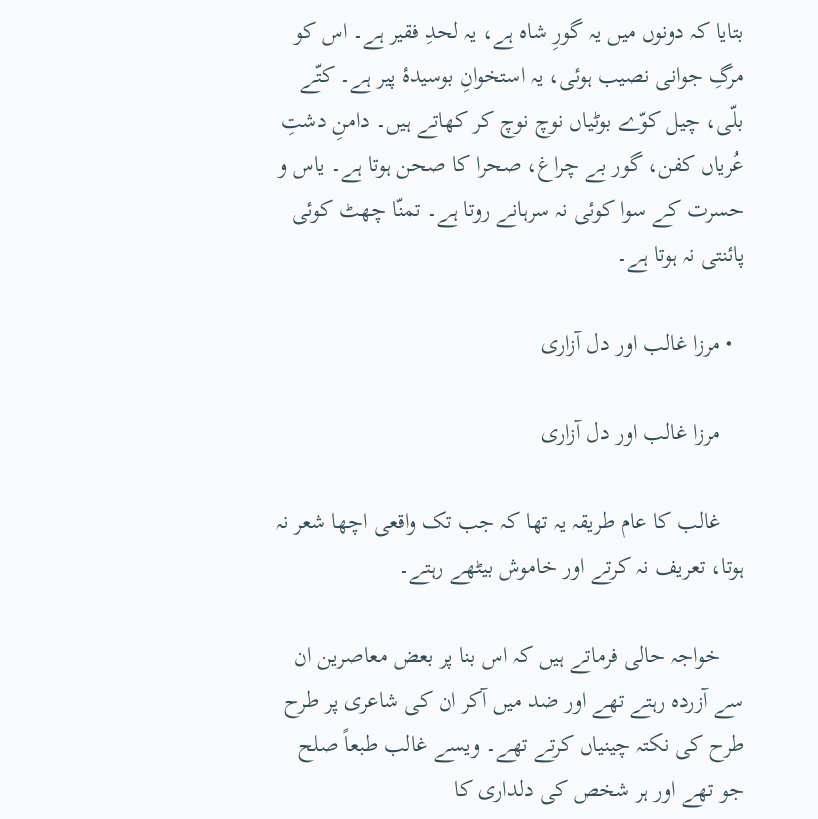بتایا کہ دونوں میں یہ گورِ شاہ ہے، یہ لحدِ فقیر ہے۔ اس کو مرگِ جوانی نصیب ہوئی، یہ استخوانِ بوسیدۂ پیر ہے۔ کتّے بلّی، چیل کوّے بوٹیاں نوچ نوچ کر کھاتے ہیں۔ دامنِ دشتِ عُریاں کفن، گور بے چراغ، صحرا کا صحن ہوتا ہے۔ یاس و حسرت کے سوا کوئی نہ سرہانے روتا ہے۔ تمنّا چھٹ کوئی پائنتی نہ ہوتا ہے۔

  • مرزا غالب اور دل آزاری

    مرزا غالب اور دل آزاری

    غالب کا عام طریقہ یہ تھا کہ جب تک واقعی اچھا شعر نہ ہوتا، تعریف نہ کرتے اور خاموش بیٹھے رہتے۔

    خواجہ حالی فرماتے ہیں کہ اس بنا پر بعض معاصرین ان سے آزردہ رہتے تھے اور ضد میں آکر ان کی شاعری پر طرح طرح کی نکتہ چینیاں کرتے تھے۔ ویسے غالب طبعاً صلح جو تھے اور ہر شخص کی دلداری کا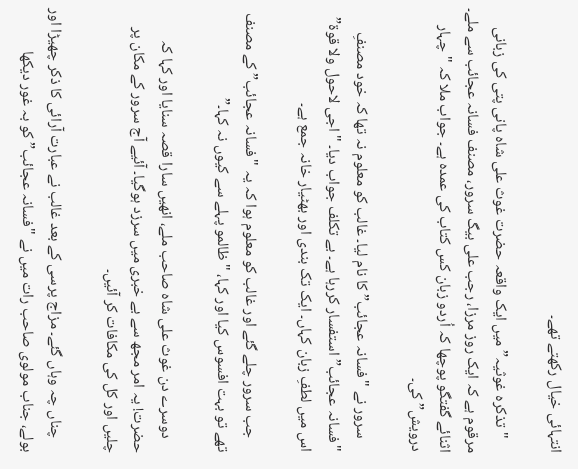انتہائی خیال رکھتے تھے۔

    "تذکرہ غوثیہ” میں ایک واقعہ حضرت غوث علی شاہ پانی پتی کی زبانی مرقوم ہے کہ ایک روز مرزا، رجب علی بیگ سرور، مصنف فسانہ عجائب سے ملے۔ اثنائے گفتگو پوچھا کہ اُردو زبان کس کتاب کی عمدہ ہے۔ جواب ملا کہ "چہار درویش” کی۔

    سرور نے "فسانہ عجائب” کا نام لیا۔ غالب کو معلوم نہ تھا کہ خود مصنفِ "فسانہ عجائب” استفسار کررہا ہے۔ بے تکلف جواب دیا۔ "اجی لاحول ولا قوۃ” اس میں لطفِ زبان کہاں۔ ایک تک بندی اور بھٹیار خانہ جمع ہے۔

    جب سرور چلے گئے اور غالب کو معلوم ہوا کہ یہ "فسانہ عجائب” کے مصنف تھے تو بہت افسوس کیا اور کہا، "ظالمو پہلے سے کیوں نہ کہا۔”

    دوسرے دن غوث علی شاہ صاحب ملے، انھیں سارا قصہ سنایا اور کہا کہ حضرت! یہ امر مجھ سے بے خبری میں سرزد ہوگیا۔ آئیے آج سرور کے مکان پر چلیں اور کل کی مکافات کر آئیں۔

    چناں چہ وہاں گئے۔ مزاج پرسی کے بعد غالب نے عبارت آرائی کا ذکر چھیڑا اور بولے، جناب مولوی صاحب رات میں نے "فسانہ عجائب” کو بہ غور دیکھا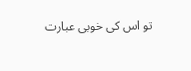تو اس کی خوبی عبارت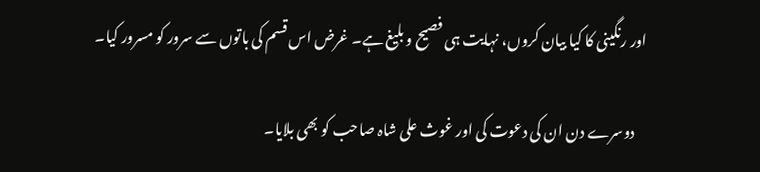اور رنگینی کا کیا بیان کروں، نہایت ہی فصیح و بلیغ ہے۔ غرض اس قسم کی باتوں سے سرور کو مسرور کیا۔

    دوسرے دن ان کی دعوت کی اور غوث علی شاہ صاحب کو بھی بلایا۔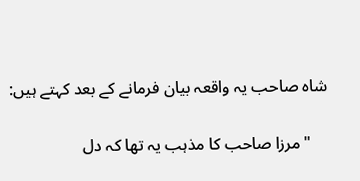شاہ صاحب یہ واقعہ بیان فرمانے کے بعد کہتے ہیں:

    "مرزا صاحب کا مذہب یہ تھا کہ دل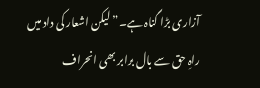آزاری بڑا گناہ ہے۔” لیکن اشعار کی داد میں راہِ حق سے بال برابر بھی انحراف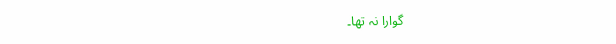گوارا نہ تھا۔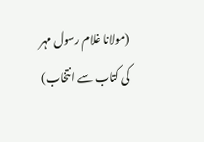(مولانا غلام رسول مہر کی کتاب سے انتخاب)